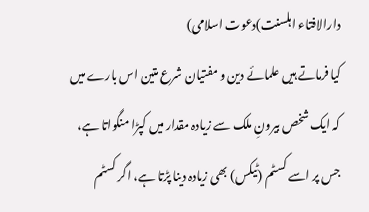دارالافتاء اہلسنت)دعوت اسلامی)
کیا فرماتے ہیں علمائے دین و مفتیان شرع متین اس بارے میں کہ ایک شخص بیرونِ ملک سے زیادہ مقدار میں کپڑا منگواتا ہے، جس پر اسے کسٹم (ٹیکس) بھی زیادہ دینا پڑتا ہے، اگر کسٹم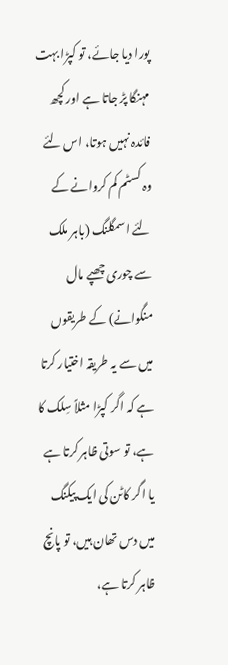پورا دیا جائے، تو کپڑا بہت مہنگا پڑ جاتا ہے اور کچھ فائدہ نہیں ہوتا، اس لئے وہ کسٹم کم کروانے کے لئے اسمگلنگ (باہر ملک سے چوری چھپے مال منگوانے) کے طریقوں میں سے یہ طریقہ اختیار کرتا ہے کہ اگر کپڑا مثلاً سِلک کا ہے، تو سوتی ظاہر کرتا ہے یا اگر کاٹن کی ایک پیکنگ میں دس تھان ہیں، تو پانچ ظاہر کرتا ہے،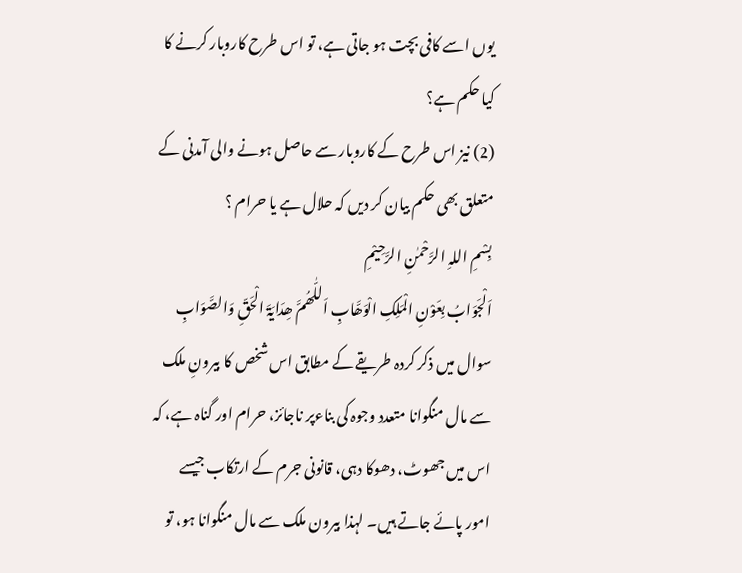یوں اسے کافی بچت ہو جاتی ہے، تو اس طرح کاروبار کرنے کا کیا حکم ہے؟
(2) نیز اس طرح کے کاروبار سے حاصل ہونے والی آمدنی کے متعلق بھی حکم بیان کر دیں کہ حلال ہے یا حرام ؟
بِسْمِ اللہِ الرَّحْمٰنِ الرَّحِیْمِ
اَلْجَوَابُ بِعَوْنِ الْمَلِکِ الْوَھَّابِ اَللّٰھُمَّ ھِدَایَۃَ الْحَقِّ وَالصَّوَابِ
سوال میں ذکر کردہ طریقے کے مطابق اس شخص کا بیرونِ ملک سے مال منگوانا متعدد وجوہ کی بناءپر ناجائز، حرام اور گناہ ہے، کہ اس میں جھوٹ، دھوکا دہی، قانونی جرم کے ارتکاب جیسے امور پائے جاتے ہیں۔ لہذا بیرون ملک سے مال منگوانا ہو، تو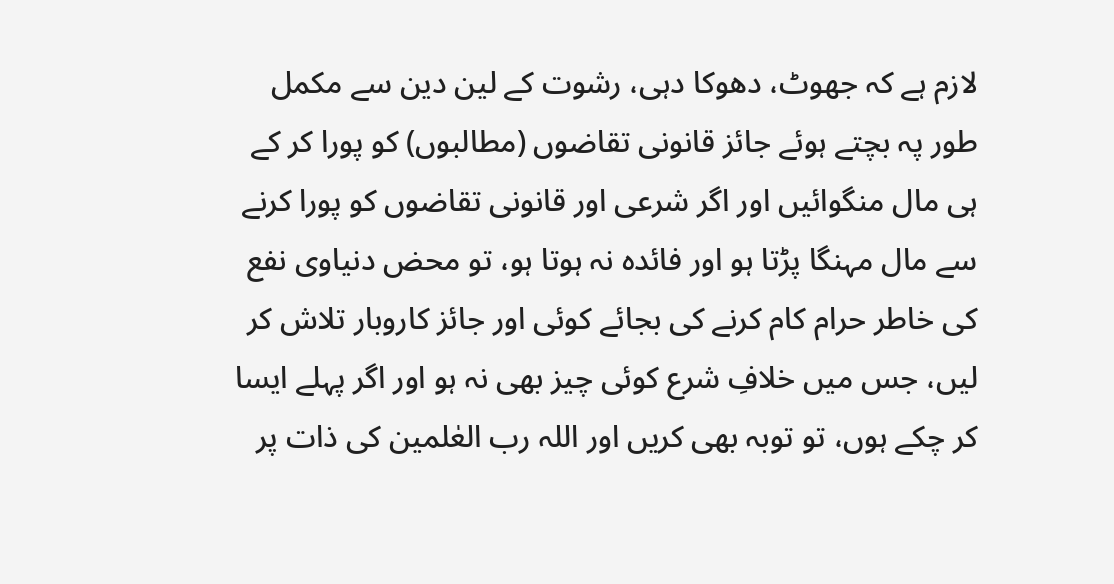لازم ہے کہ جھوٹ، دھوکا دہی، رشوت کے لین دین سے مکمل طور پہ بچتے ہوئے جائز قانونی تقاضوں (مطالبوں) کو پورا کر کے ہی مال منگوائیں اور اگر شرعی اور قانونی تقاضوں کو پورا کرنے سے مال مہنگا پڑتا ہو اور فائدہ نہ ہوتا ہو، تو محض دنیاوی نفع کی خاطر حرام کام کرنے کی بجائے کوئی اور جائز کاروبار تلاش کر لیں، جس میں خلافِ شرع کوئی چیز بھی نہ ہو اور اگر پہلے ایسا کر چکے ہوں، تو توبہ بھی کریں اور اللہ رب العٰلمین کی ذات پر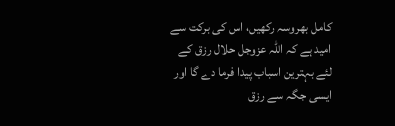کامل بھروسہ رکھیں، اس کی برکت سے امید ہے کہ اللہ عزوجل حلال رزق کے لئے بہترین اسباب پیدا فرما دے گا اور ایسی جگہ سے رزق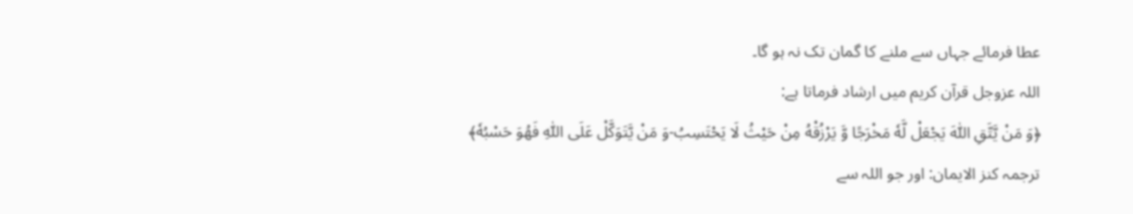عطا فرمائے جہاں سے ملنے کا گمان تک نہ ہو گا۔
اللہ عزوجل قرآن کریم میں ارشاد فرماتا ہے:
﴿وَ مَنْ یَّتَّقِ اللّٰهَ یَجْعَلْ لَّهٗ مَخْرَجًا وَّ یَرْزُقْهُ مِنْ حَیْثُ لَا یَحْتَسِبُ-وَ مَنْ یَّتَوَكَّلْ عَلَى اللّٰهِ فَهُوَ حَسْبُهٗ﴾
ترجمہ کنز الایمان: اور جو اللہ سے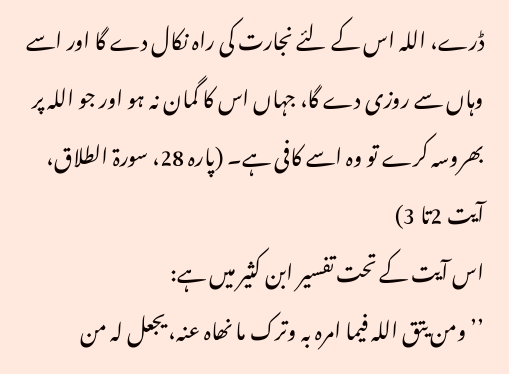ڈرے، اللہ اس کے لئے نجارت کی راہ نکال دے گا اور اسے وہاں سے روزی دے گا، جہاں اس کا گمان نہ ہو اور جو اللہ پر بھروسہ کرے تو وہ اسے کافی ہے۔ (پارہ 28، سورۃ الطلاق، آیت 2تا 3)
اس آیت کے تحت تفسیر ابن کثیر میں ہے:
’’ ومن یتق اللہ فیما امرہ بہ وترک ما نھاہ عنہ، یجعل لہ من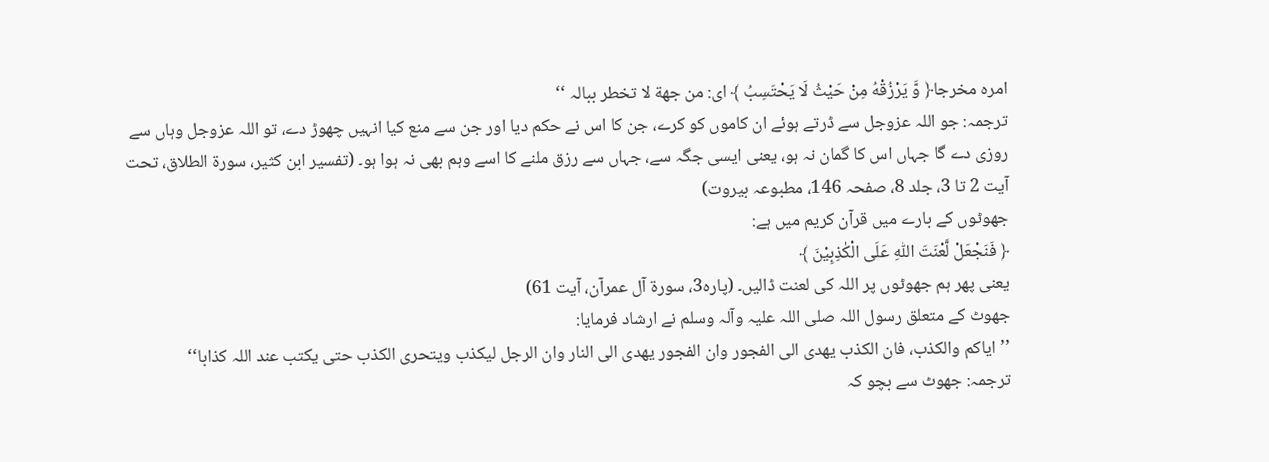امرہ مخرجا﴿ وَّ یَرْزُقْهُ مِنْ حَیْثُ لَا یَحْتَسِبُ ﴾ ای: من جھة لا تخطر ببالہ ‘‘
ترجمہ: جو اللہ عزوجل سے ڈرتے ہوئے ان کاموں کو کرے، جن کا اس نے حکم دیا اور جن سے منع کیا انہیں چھوڑ دے، تو اللہ عزوجل وہاں سے روزی دے گا جہاں اس کا گمان نہ ہو، یعنی ایسی جگہ سے، جہاں سے رزق ملنے کا اسے وہم بھی نہ ہوا ہو۔ (تفسیر ابن کثیر، سورۃ الطلاق، تحت آیت 2 تا 3، جلد 8، صفحہ 146، مطبوعہ بیروت)
جھوٹوں کے بارے میں قرآن کریم میں ہے:
﴿ فَنَجْعَلْ لَّعْنَتَ اللّٰهِ عَلَى الْكٰذِبِیْنَ ﴾
یعنی پھر ہم جھوٹوں پر اللہ کی لعنت ڈالیں۔ (پارہ3، سورۃ آل عمرآن، آیت 61)
جھوٹ کے متعلق رسول اللہ صلی اللہ علیہ وآلہ وسلم نے ارشاد فرمایا:
’’ایاکم والکذب، فان الکذب یھدی الی الفجور وان الفجور یھدی الی النار وان الرجل لیکذب ویتحری الکذب حتی یکتب عند اللہ کذابا‘‘
ترجمہ: جھوٹ سے بچو کہ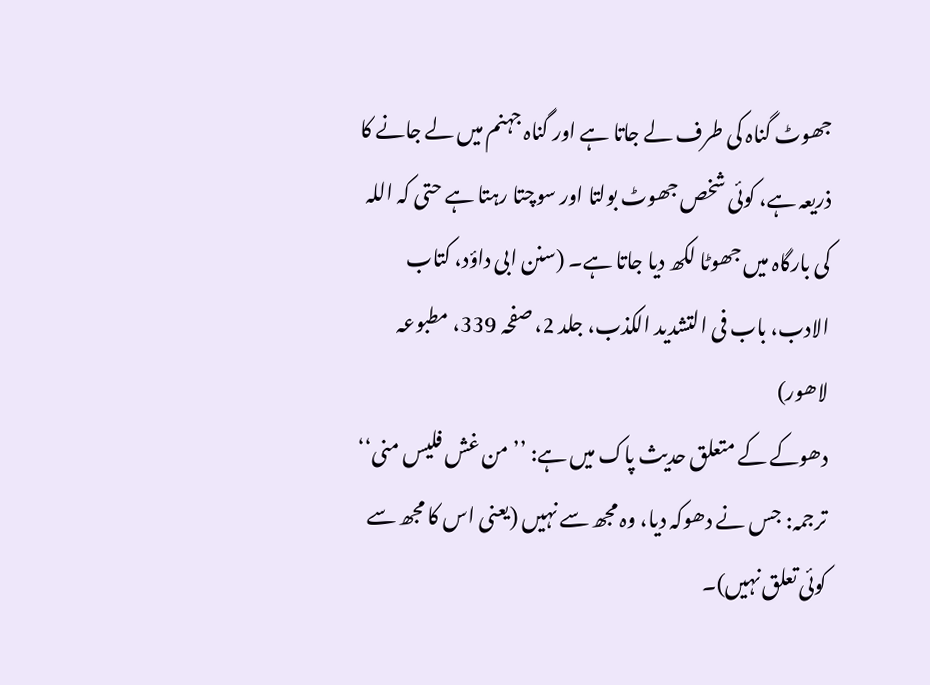جھوٹ گناہ کی طرف لے جاتا ہے اور گناہ جہنم میں لے جانے کا ذریعہ ہے، کوئی شخص جھوٹ بولتا اور سوچتا رہتا ہے حتی کہ اللہ کی بارگاہ میں جھوٹا لکھ دیا جاتا ہے۔ (سنن ابی داؤد، کتاب الادب، باب فی التشدید الکذب، جلد 2، صفحہ 339، مطبوعہ لاھور)
دھوکے کے متعلق حدیث پاک میں ہے: ’’من غش فلیس منی‘‘ ترجمہ: جس نے دھوکہ دیا، وہ مجھ سے نہیں (یعنی اس کا مجھ سے کوئی تعلق نہیں)۔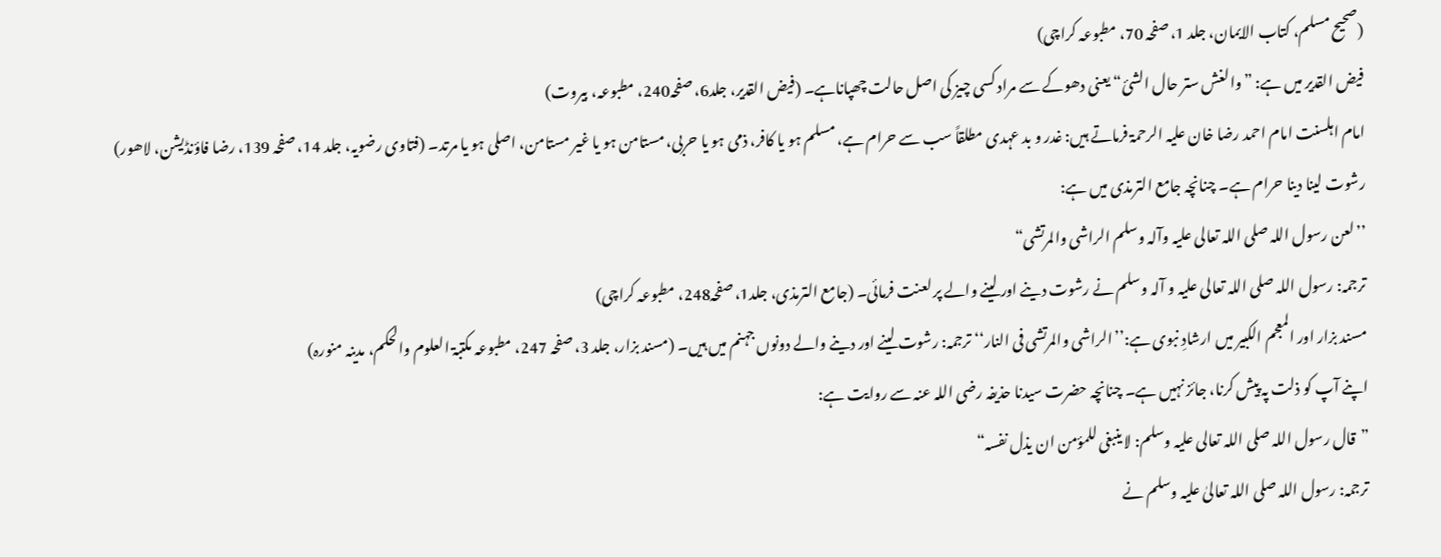(صحیح مسلم، کتاب الایمان، جلد 1، صفحہ 70، مطبوعہ کراچی)
فیض القدیر میں ہے: ”والغش ستر حال الشئ“ یعنی دھوکے سے مراد کسی چیز کی اصل حالت چھپاناہے۔ (فیض القدیر، جلد6، صفحہ240، مطبوعہ، بیروت)
امام اہلسنت امام احمد رضا خان علیہ الرحمۃ فرماتے ہیں: غدر و بد عہدی مطلقاً سب سے حرام ہے، مسلم ہو یا کافر، ذمی ہو یا حربی، مستامن ہو یا غیر مستامن، اصلی ہو یا مرتد۔ (فتاوی رضویہ، جلد 14، صفحہ 139، رضا فاؤنڈیشن، لاھور)
رشوت لینا دینا حرام ہے۔ چنانچہ جامع الترمذی میں ہے:
’’لعن رسول اللہ صلی اللہ تعالی علیہ وآلہ وسلم الراشی والمرتشی“
ترجمہ: رسول اللہ صلی اللہ تعالی علیہ و آلہ وسلم نے رشوت دینے اور لینے والے پر لعنت فرمائی۔ (جامع الترمذی، جلد1، صفحہ248، مطبوعہ کراچی)
مسند بزار اور المعجم الکبیر میں ارشادِ نبوی ہے:’’الراشی والمرتشی فی النار‘‘ ترجمہ: رشوت لینے اور دینے والے دونوں جہنم میں ہیں۔ (مسند بزار، جلد 3، صفحہ 247، مطبوعہ مکتبۃ العلوم والحکم، مدینہ منورہ)
اپنے آپ کو ذلت پہ پیش کرنا، جائز نہیں ہے۔ چنانچہ حضرت سیدنا حذیفہ رضی اللہ عنہ سے روایت ہے:
”قال رسول اللہ صلی اللہ تعالی علیہ وسلم: لا ینبغی للمؤمن ان یذل نفسہ“
ترجمہ: رسول اللہ صلی اللہ تعالیٰ علیہ وسلم نے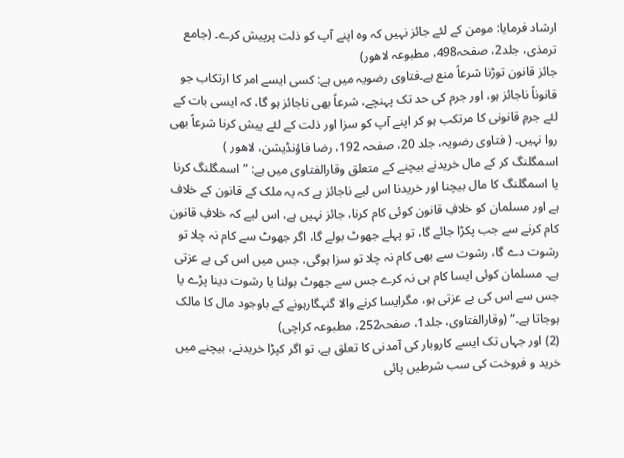ارشاد فرمایا: مومن کے لئے جائز نہیں کہ وہ اپنے آپ کو ذلت پرپیش کرے۔ (جامع ترمذی، جلد2، صفحہ498، مطبوعہ لاھور)
جائز قانون توڑنا شرعاً منع ہے۔فتاوی رضویہ میں ہے: کسی ایسے امر کا ارتکاب جو قانوناً ناجائز ہو، اور جرم کی حد تک پہنچے، شرعاً بھی ناجائز ہو گا، کہ ایسی بات کے لئے جرمِ قانونی کا مرتکب ہو کر اپنے آپ کو سزا اور ذلت کے لئے پیش کرنا شرعاً بھی روا نہیں۔ ( فتاوی رضویہ، جلد 20، صفحہ 192، رضا فاؤنڈیشن، لاھور )
اسمگلنگ کر کے مال خریدنے بیچنے کے متعلق وقارالفتاوی میں ہے: ”اسمگلنگ کرنا یا اسمگلنگ کا مال بیچنا اور خریدنا اس لیے ناجائز ہے کہ یہ ملک کے قانون کے خلاف ہے اور مسلمان کو خلافِ قانون کوئی کام کرنا، جائز نہیں ہے، اس لیے کہ خلافِ قانون کام کرنے سے جب پکڑا جائے گا، تو پہلے جھوٹ بولے گا، اگر جھوٹ سے کام نہ چلا تو رشوت دے گا، رشوت سے بھی کام نہ چلا تو سزا ہوگی، جس میں اس کی بے عزتی ہے۔ مسلمان کوئی ایسا کام ہی نہ کرے جس سے جھوٹ بولنا یا رشوت دینا پڑے یا جس سے اس کی بے عزتی ہو، مگرایسا کرنے والا گنہگارہونے کے باوجود مال کا مالک ہوجاتا ہے۔“ (وقارالفتاوی، جلد1، صفحہ252، مطبوعہ کراچی)
(2) اور جہاں تک ایسے کاروبار کی آمدنی کا تعلق ہے، تو اگر کپڑا خریدنے، بیچنے میں خرید و فروخت کی سب شرطیں پائی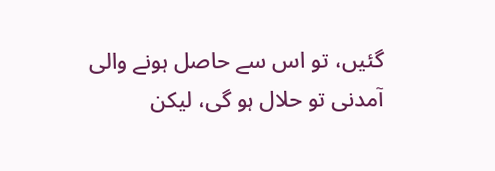گئیں، تو اس سے حاصل ہونے والی آمدنی تو حلال ہو گی، لیکن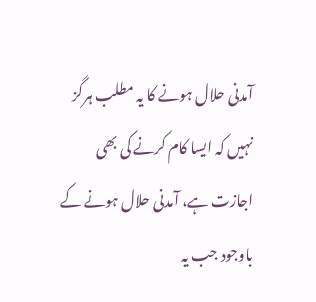آمدنی حلال ہونے کا یہ مطلب ہرگز نہیں کہ ایسا کام کرنے کی بھی اجازت ہے، آمدنی حلال ہونے کے باوجود جب یہ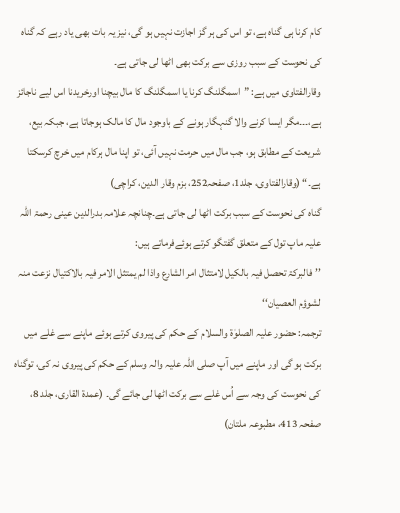کام کرنا ہی گناہ ہے، تو اس کی ہر گز اجازت نہیں ہو گی، نیز یہ بات بھی یاد رہے کہ گناہ کی نحوست کے سبب روزی سے برکت بھی اٹھا لی جاتی ہے۔
وقارالفتاوی میں ہے: ”اسمگلنگ کرنا یا اسمگلنگ کا مال بیچنا اورخریدنا اس لیے ناجائز ہے،۔۔۔مگر ایسا کرنے والا گنہگار ہونے کے باوجود مال کا مالک ہوجاتا ہے، جبکہ بیع، شریعت کے مطابق ہو، جب مال میں حرمت نہیں آئی، تو اپنا مال ہرکام میں خرچ کرسکتا ہے۔“ (وقارالفتاوی، جلد1، صفحہ252، بزم وقار الدین، کراچی)
گناہ کی نحوست کے سبب برکت اٹھا لی جاتی ہے۔چنانچہ علامہ بدرالدین عینی رحمۃ اللہ علیہ ماپ تول کے متعلق گفتگو کرتے ہوئےفرماتے ہیں:
’’فالبرکۃ تحصل فیہ بالکیل لامتثال امر الشارع واذا لم یمتثل الامر فیہ بالاکتیال نزعت منہ لشوؤم العصیان‘‘
ترجمہ: حضور علیہ الصلوٰۃ والسلام کے حکم کی پیروی کرتے ہوئے ماپنے سے غلے میں برکت ہو گی اور ماپنے میں آپ صلی اللہ علیہ والہ وسلم کے حکم کی پیروی نہ کی، توگناہ کی نحوست کی وجہ سے اُس غلے سے برکت اٹھا لی جائے گی۔ (عمدۃ القاری، جلد 8، صفحہ 413، مطبوعہ ملتان)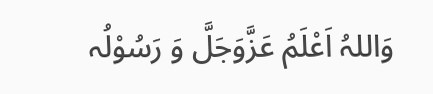وَاللہُ اَعْلَمُ عَزَّوَجَلَّ وَ رَسُوْلُہ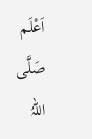اَعْلَم صَلَّی اللہُ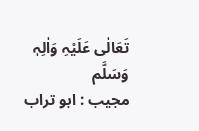تَعَالٰی عَلَیْہِ وَاٰلِہٖ وَسَلَّم
مجیب : ابو تراب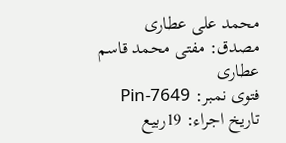محمد علی عطاری
مصدق: مفتی محمد قاسم عطاری
فتوی نمبر: Pin-7649
تاریخ اجراء: 19ربیع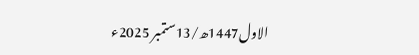الاول1447ھ/13ستمبر 2025ء